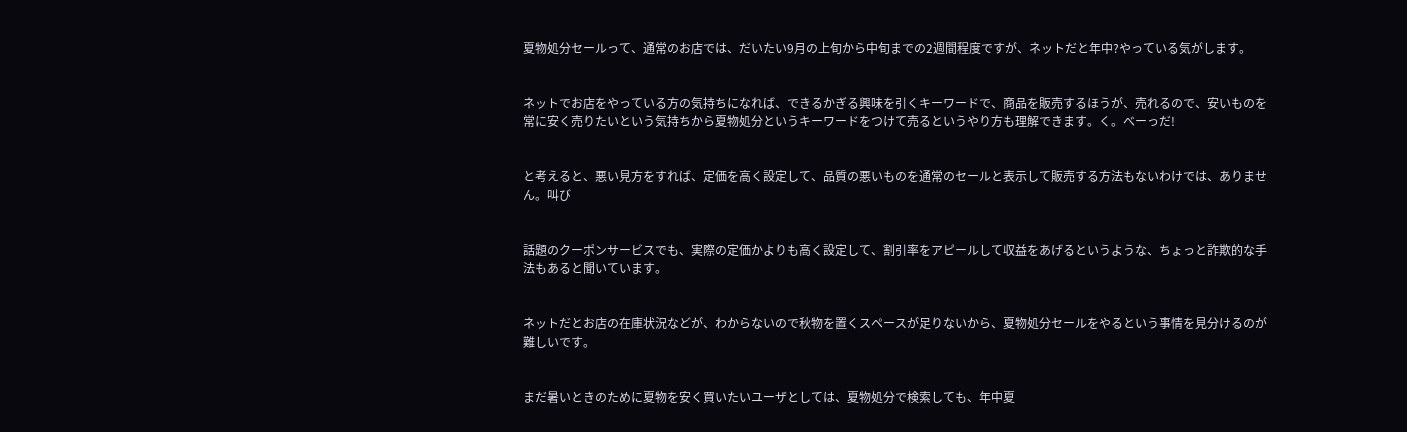夏物処分セールって、通常のお店では、だいたい9月の上旬から中旬までの2週間程度ですが、ネットだと年中?やっている気がします。


ネットでお店をやっている方の気持ちになれば、できるかぎる興味を引くキーワードで、商品を販売するほうが、売れるので、安いものを常に安く売りたいという気持ちから夏物処分というキーワードをつけて売るというやり方も理解できます。く。べーっだ!


と考えると、悪い見方をすれば、定価を高く設定して、品質の悪いものを通常のセールと表示して販売する方法もないわけでは、ありません。叫び


話題のクーポンサービスでも、実際の定価かよりも高く設定して、割引率をアピールして収益をあげるというような、ちょっと詐欺的な手法もあると聞いています。


ネットだとお店の在庫状況などが、わからないので秋物を置くスペースが足りないから、夏物処分セールをやるという事情を見分けるのが難しいです。


まだ暑いときのために夏物を安く買いたいユーザとしては、夏物処分で検索しても、年中夏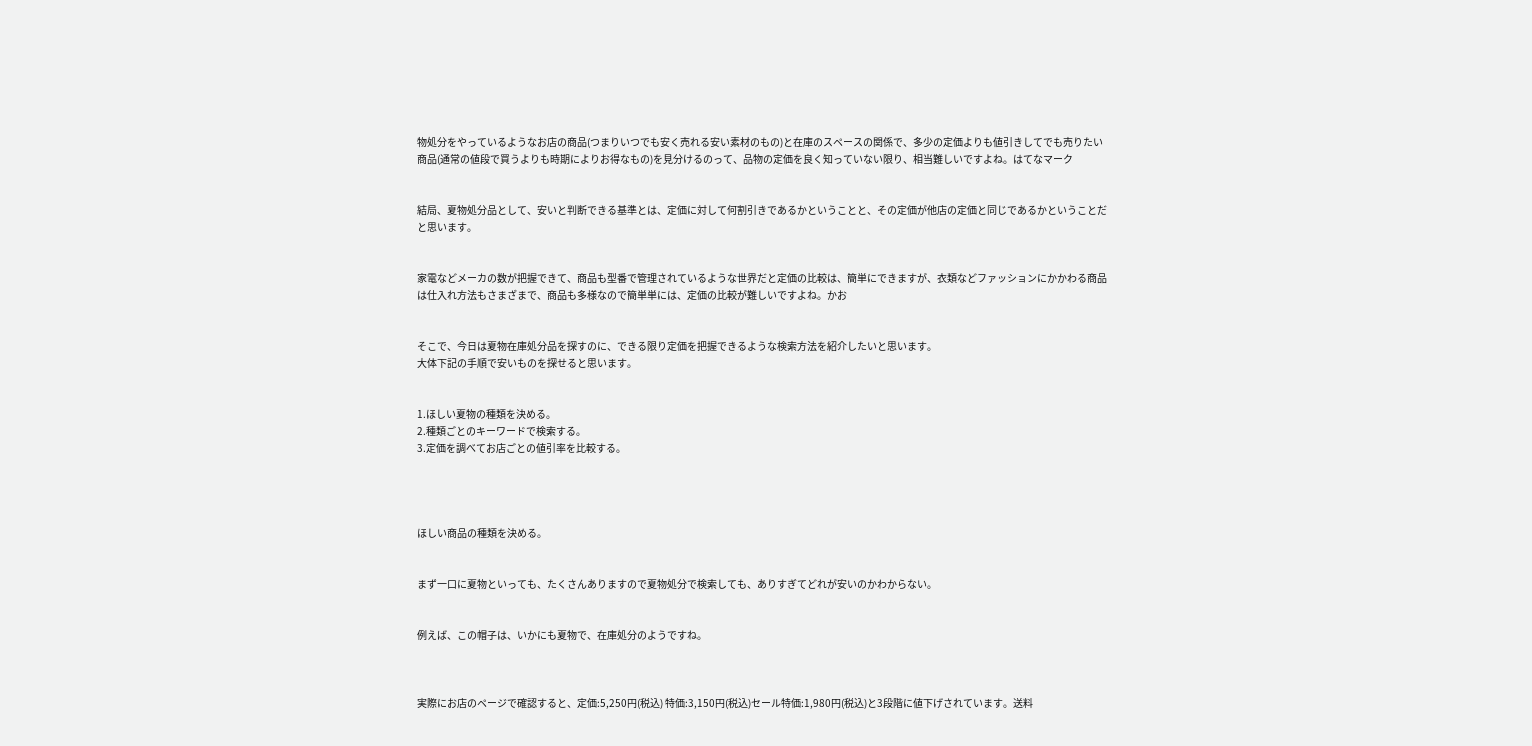物処分をやっているようなお店の商品(つまりいつでも安く売れる安い素材のもの)と在庫のスペースの関係で、多少の定価よりも値引きしてでも売りたい商品(通常の値段で買うよりも時期によりお得なもの)を見分けるのって、品物の定価を良く知っていない限り、相当難しいですよね。はてなマーク


結局、夏物処分品として、安いと判断できる基準とは、定価に対して何割引きであるかということと、その定価が他店の定価と同じであるかということだと思います。


家電などメーカの数が把握できて、商品も型番で管理されているような世界だと定価の比較は、簡単にできますが、衣類などファッションにかかわる商品は仕入れ方法もさまざまで、商品も多様なので簡単単には、定価の比較が難しいですよね。かお


そこで、今日は夏物在庫処分品を探すのに、できる限り定価を把握できるような検索方法を紹介したいと思います。
大体下記の手順で安いものを探せると思います。


1.ほしい夏物の種類を決める。
2.種類ごとのキーワードで検索する。
3.定価を調べてお店ごとの値引率を比較する。




ほしい商品の種類を決める。


まず一口に夏物といっても、たくさんありますので夏物処分で検索しても、ありすぎてどれが安いのかわからない。


例えば、この帽子は、いかにも夏物で、在庫処分のようですね。



実際にお店のページで確認すると、定価:5,250円(税込) 特価:3,150円(税込)セール特価:1,980円(税込)と3段階に値下げされています。送料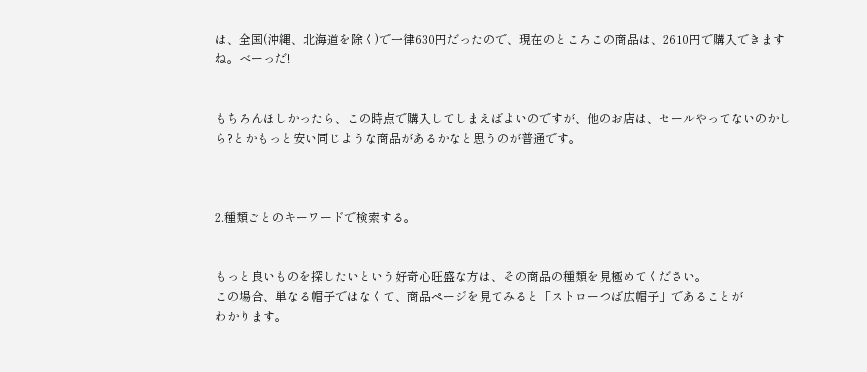は、全国(沖縄、北海道を除く)で一律630円だったので、現在のところこの商品は、2610円で購入できますね。べーっだ!


もちろんほしかったら、この時点で購入してしまえばよいのですが、他のお店は、セールやってないのかしら?とかもっと安い同じような商品があるかなと思うのが普通です。



2.種類ごとのキーワードで検索する。


もっと良いものを探したいという好奇心旺盛な方は、その商品の種類を見極めてください。
この場合、単なる帽子ではなくて、商品ページを見てみると「ストローつば広帽子」であることが
わかります。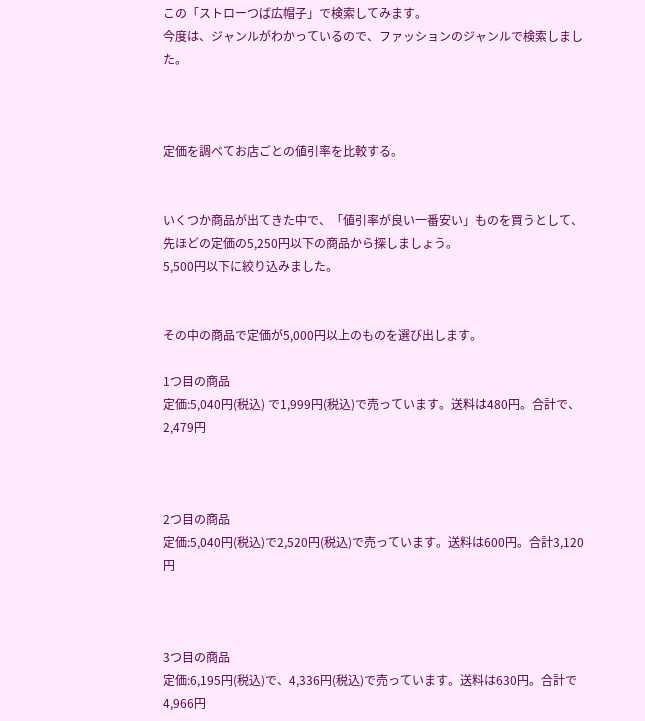この「ストローつば広帽子」で検索してみます。
今度は、ジャンルがわかっているので、ファッションのジャンルで検索しました。



定価を調べてお店ごとの値引率を比較する。


いくつか商品が出てきた中で、「値引率が良い一番安い」ものを買うとして、先ほどの定価の5,250円以下の商品から探しましょう。
5,500円以下に絞り込みました。


その中の商品で定価が5,000円以上のものを選び出します。

1つ目の商品
定価:5,040円(税込) で1,999円(税込)で売っています。送料は480円。合計で、2,479円



2つ目の商品
定価:5,040円(税込)で2,520円(税込)で売っています。送料は600円。合計3,120円



3つ目の商品
定価:6,195円(税込)で、4,336円(税込)で売っています。送料は630円。合計で4,966円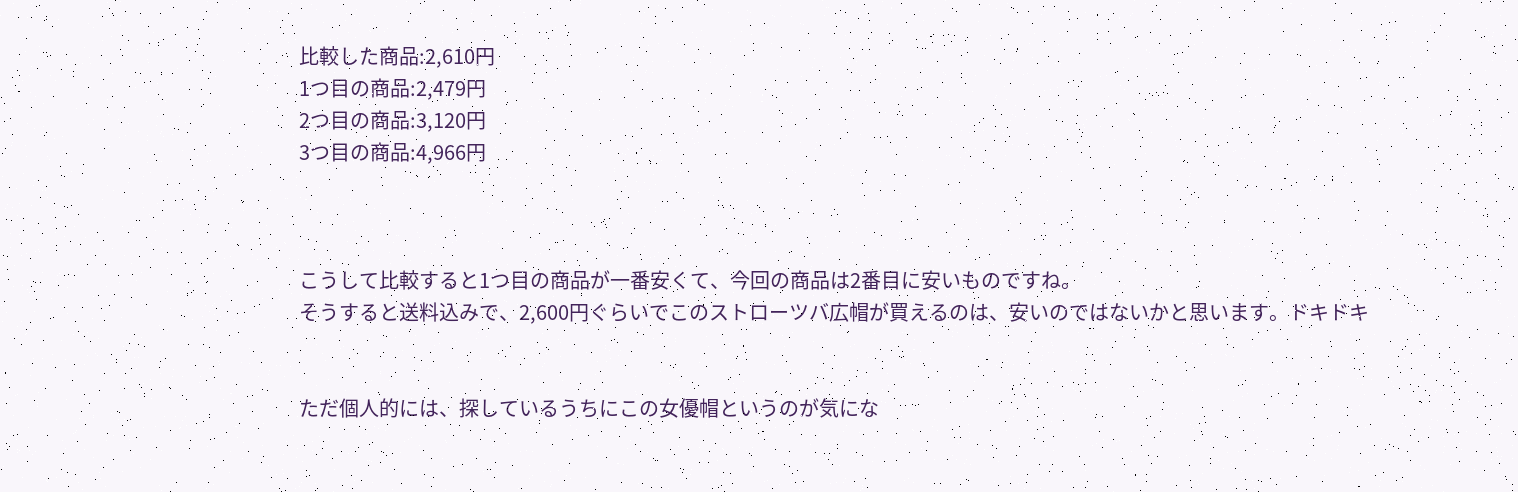比較した商品:2,610円
1つ目の商品:2,479円
2つ目の商品:3,120円
3つ目の商品:4,966円



こうして比較すると1つ目の商品が一番安くて、今回の商品は2番目に安いものですね。
そうすると送料込みで、2,600円ぐらいでこのストローツバ広帽が買えるのは、安いのではないかと思います。ドキドキ


ただ個人的には、探しているうちにこの女優帽というのが気にな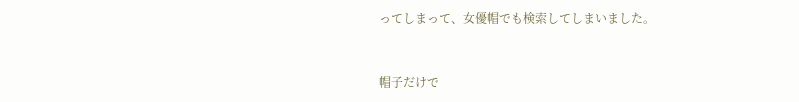ってしまって、女優帽でも検索してしまいました。



帽子だけで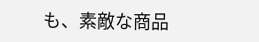も、素敵な商品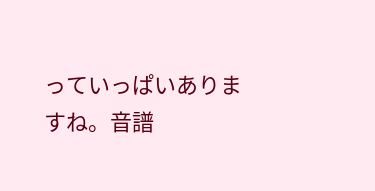っていっぱいありますね。音譜